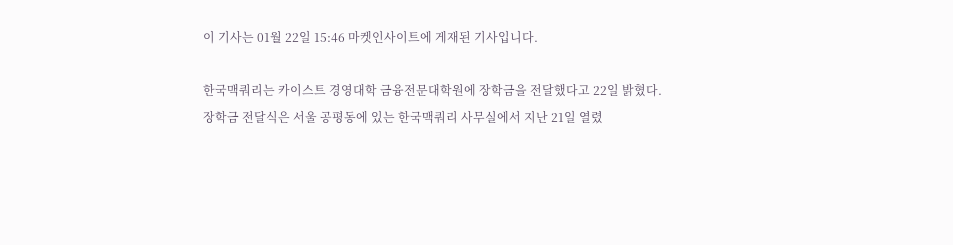이 기사는 01월 22일 15:46 마켓인사이트에 게재된 기사입니다.

한국맥쿼리는 카이스트 경영대학 금융전문대학원에 장학금을 전달했다고 22일 밝혔다.
장학금 전달식은 서울 공평동에 있는 한국맥쿼리 사무실에서 지난 21일 열렸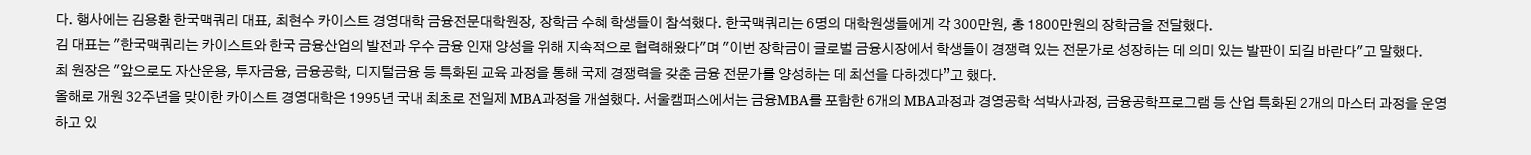다. 행사에는 김용환 한국맥쿼리 대표, 최현수 카이스트 경영대학 금융전문대학원장, 장학금 수혜 학생들이 참석했다. 한국맥쿼리는 6명의 대학원생들에게 각 300만원, 총 1800만원의 장학금을 전달했다.
김 대표는 "한국맥쿼리는 카이스트와 한국 금융산업의 발전과 우수 금융 인재 양성을 위해 지속적으로 협력해왔다"며 "이번 장학금이 글로벌 금융시장에서 학생들이 경쟁력 있는 전문가로 성장하는 데 의미 있는 발판이 되길 바란다"고 말했다.
최 원장은 "앞으로도 자산운용, 투자금융, 금융공학, 디지털금융 등 특화된 교육 과정을 통해 국제 경쟁력을 갖춘 금융 전문가를 양성하는 데 최선을 다하겠다”고 했다.
올해로 개원 32주년을 맞이한 카이스트 경영대학은 1995년 국내 최초로 전일제 MBA과정을 개설했다. 서울캠퍼스에서는 금융MBA를 포함한 6개의 MBA과정과 경영공학 석박사과정, 금융공학프로그램 등 산업 특화된 2개의 마스터 과정을 운영하고 있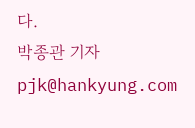다.
박종관 기자 pjk@hankyung.com